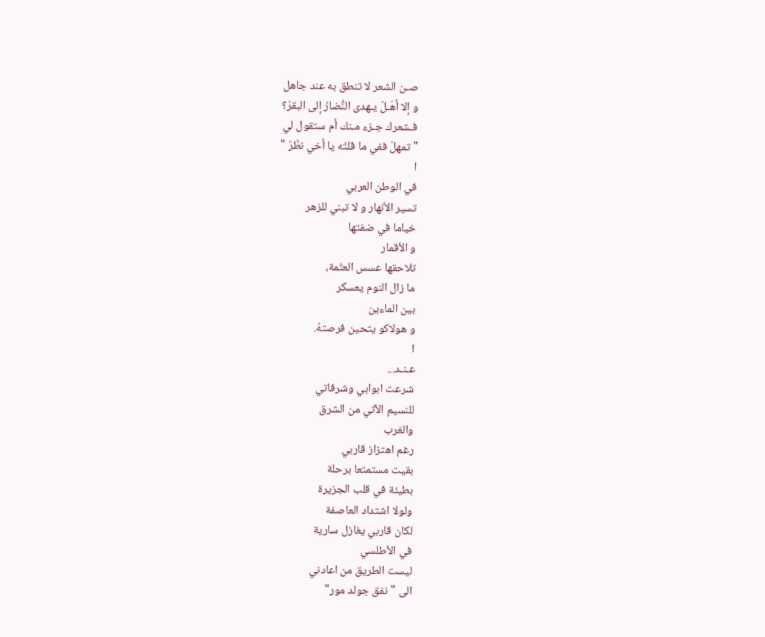صـن الشعر لا تنطق به عند جاهل
و إلا أهَـلْ يـهدى النُّضارُ إلى البقرْ؟
فـشعرك جـزء مـنك أم ستقول لي
" تمهلْ ففي ما قلتَه يا أخي نظَرْ "
ا
في الوطن العربي
تسير الأنهار و لا تبني للزهر
خياما في ضفتها
و الأقمار
تلاحقها عسس العتَمة،
ما زال النوم يعسكر
بين الماءين
و هولاكو يتحين فرصتهُ.
ا
عـنـد...
شرعت ابوابي وشرفاتي
للنسيم الآتي من الشرق
والغرب
رغم اهتزاز قاربي
بقيت مستمتعا برحلة
بطيئة في قلب الجزيرة
ولولا اشتداد العاصفة
لكان قاربي يغازل سارية
في الأطلسي
ليست الطريق من اعادني
الى "نفق جولد مور"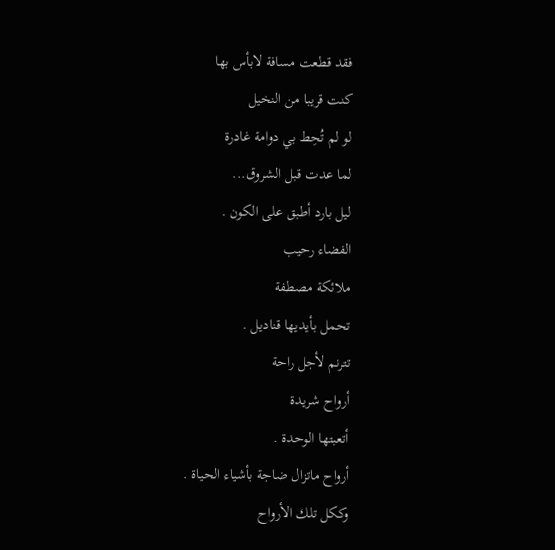فقد قطعت مسافة لابأس بها
كنت قريبا من النخيل
لو لم تُحِط بي دوامة غادرة
لما عدت قبل الشروق...
ليل بارد أطبق على الكون .
الفضاء رحيب
ملائكة مصطفة
تحمل بأيديها قناديل .
تترنم لأجل راحة
أرواح شريدة
أتعبتها الوحدة .
أرواح ماتزال ضاجة بأشياء الحياة .
وككل تلك الأرواح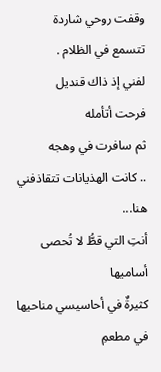وقفت روحي شاردة
تتسمع في الظلام .
لفني إذ ذاك قنديل
فرحت أتأمله
ثم سافرت في وهجه
.. كانت الهذيانات تتقاذفني هنا...
أنتِ التي قطُّ لا تُحصى أساميها
كثيرةٌ في أحاسيسي مناحيها
في مطعمِ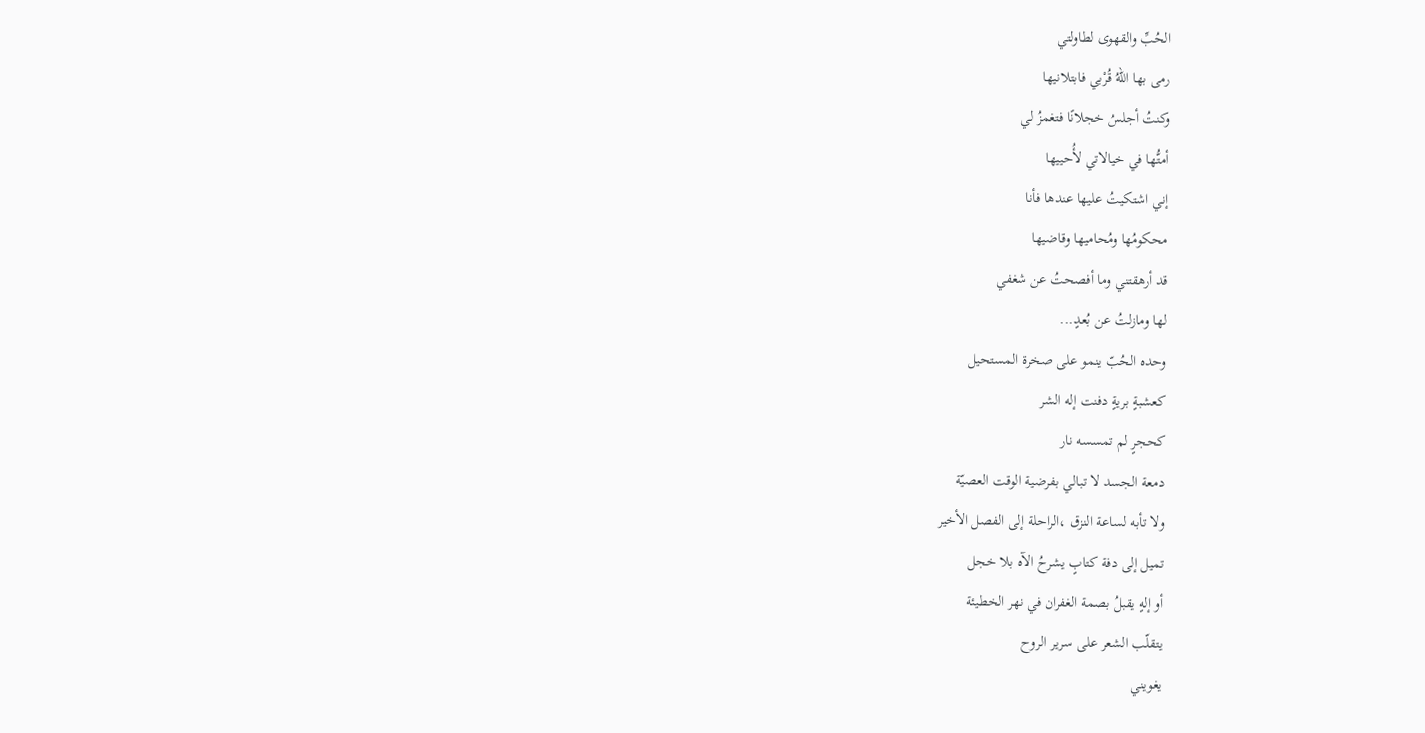الحُبِّ والقهوى لطاولتي
رمى بها اللهُ قُرْبي فابتلانيها
وكنتُ أجلسُ خجلانًا فتغمزُ لي
أمتُّها في خيالاتي لأُحييها
إني اشتكيتُ عليها عندها فأنا
محكومُها ومُحاميها وقاضيها
قد أرهقتني وما أفصحتُ عن شغفي
لها ومازلتُ عن بُعدٍ...
وحده الحُبّ ينمو على صخرة المستحيل
كعشبةٍ بريةٍ دفنت إله الشر
كحجرٍ لم تمسسه نار
دمعة الجسد لا تبالي بفرضية الوقت العصيّة
ولا تأبه لساعة النزق ،الراحلة إلى الفصل الأخير
تميل إلى دفة كتابٍ يشرحُ الآه بلا خجل
أو إلهٍ يقبلُ بصمة الغفران في نهر الخطيئة
يتقلّب الشعر على سرير الروح
يغويني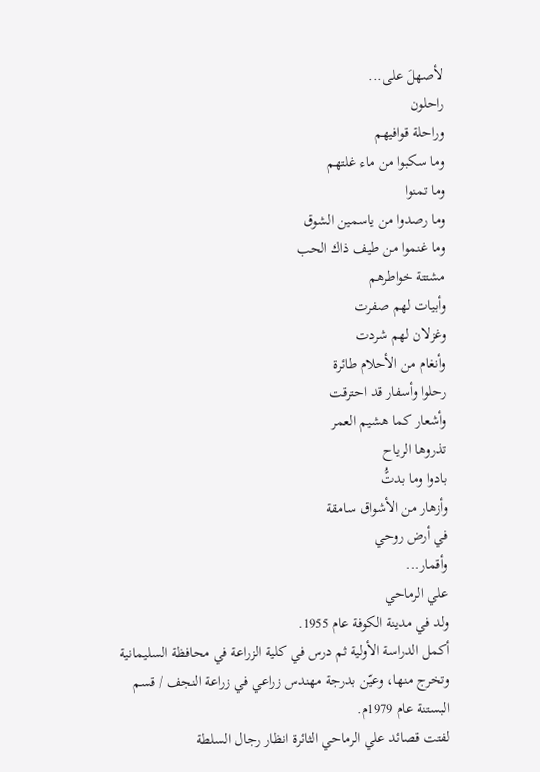لأصهلَ على...
راحلون
وراحلة قوافيهم
وما سكبوا من ماء غلتهم
وما تمنوا
وما رصدوا من ياسمين الشوق
وما غنموا من طيف ذاك الحب
مشتتة خواطرهم
وأبيات لهم صفرت
وغزلان لهم شردت
وأنغام من الأحلام طائرة
رحلوا وأسفار قد احترقت
وأشعار كما هشيم العمر
تذروها الرياح
بادوا وما بدتًُ
وأزهار من الأشواق سامقة
في أرض روحي
وأقمار...
علي الرماحي
ولد في مدينة الكوفة عام 1955.
أكمل الدراسة الأولية ثم درس في كلية الزراعة في محافظة السليمانية وتخرج منها، وعيّن بدرجة مهندس زراعي في زراعة النجف / قسم البستنة عام 1979م.
لفتت قصائد علي الرماحي الثائرة انظار رجال السلطة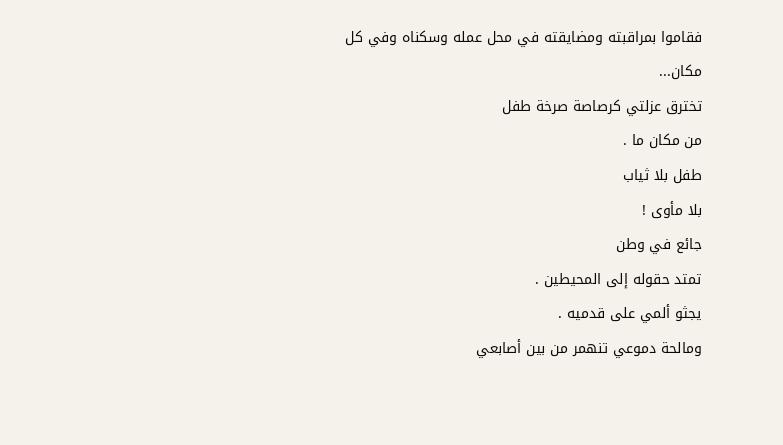فقاموا بمراقبته ومضايقته في محل عمله وسكناه وفي كل مكان...
تخترق عزلتي كرصاصة صرخة طفل
من مكان ما .
طفل بلا ثياب
بلا مأوى !
جائع في وطن
تمتد حقوله إلى المحيطين .
يجثو ألمي على قدميه .
ومالحة دموعي تنهمر من بين أصابعي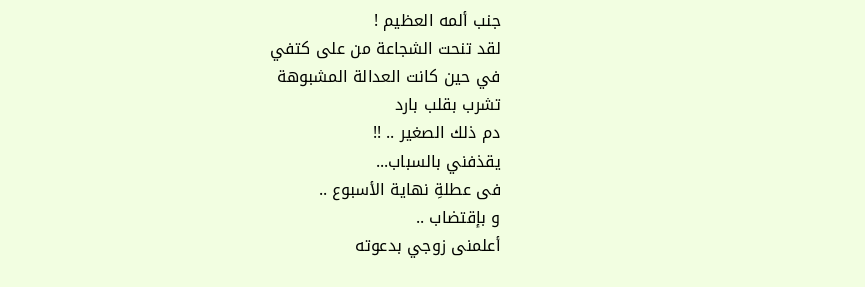جنب ألمه العظيم !
لقد تنحت الشجاعة من على كتفي
في حين كانت العدالة المشبوهة
تشرب بقلب بارد
دم ذلك الصغير .. !!
يقذفني بالسباب...
فى عطلةِ نهاية الأسبوع ..
و بإقتضاب ..
أعلمنى زوجي بدعوته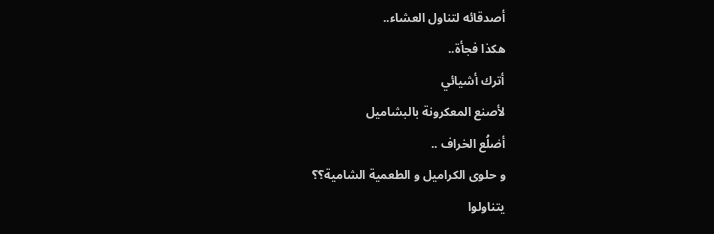أصدقائه لتناول العشاء..
هكذا فجأة..
أترك أشيائي
لأصنع المعكرونة بالبشاميل
أضلُع الخراف ..
و حلوى الكراميل و الطعمية الشامية؟؟
يتناولوا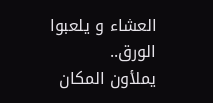العشاء و يلعبوا الورق..
يملأون المكان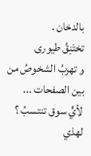بالدخان .
تختَنِقُ طيورى
و تهربُ الشخوصُ من بين الصفحات ...
لأيٍّ سوق تنتسبُ ؟
لهذي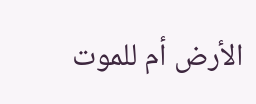الأرض أم للموت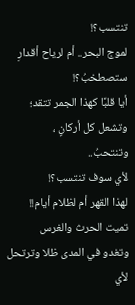تنتسب؟!
لموج البحر.. أم لرياح أقدارِ ستصطخبُ؟!
أيا قلبًا كهذا الجمر تتقد؛
وتشعل كل أركانٍ ،
وتنتحبُ..
لأي سوف تنتسب؟!
لهذا القهر أم لظلام أيام!!
تميت الحرث والغرس
وتغدو في المدى ظلا وترتحل
لأي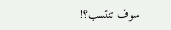سوف تنتسب؟!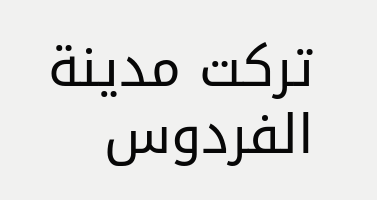تركت مدينة الفردوس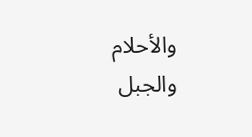والأحلام
والجبل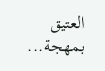العتيق بمهجة...